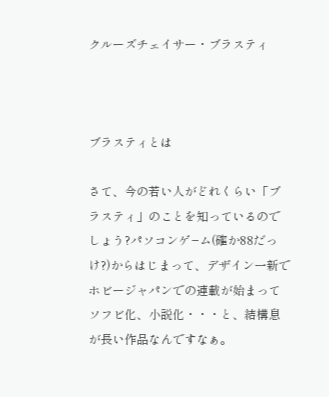クルーズチェイサー・ブラスティ



ブラスティとは

さて、今の若い人がどれくらい「ブラスティ」のことを知っているのでしょう?パソコンゲ−ム(確か88だっけ?)からはじまって、デザイン一新でホビージャパンでの連載が始まってソフビ化、小説化・・・と、結構息が長い作品なんですなぁ。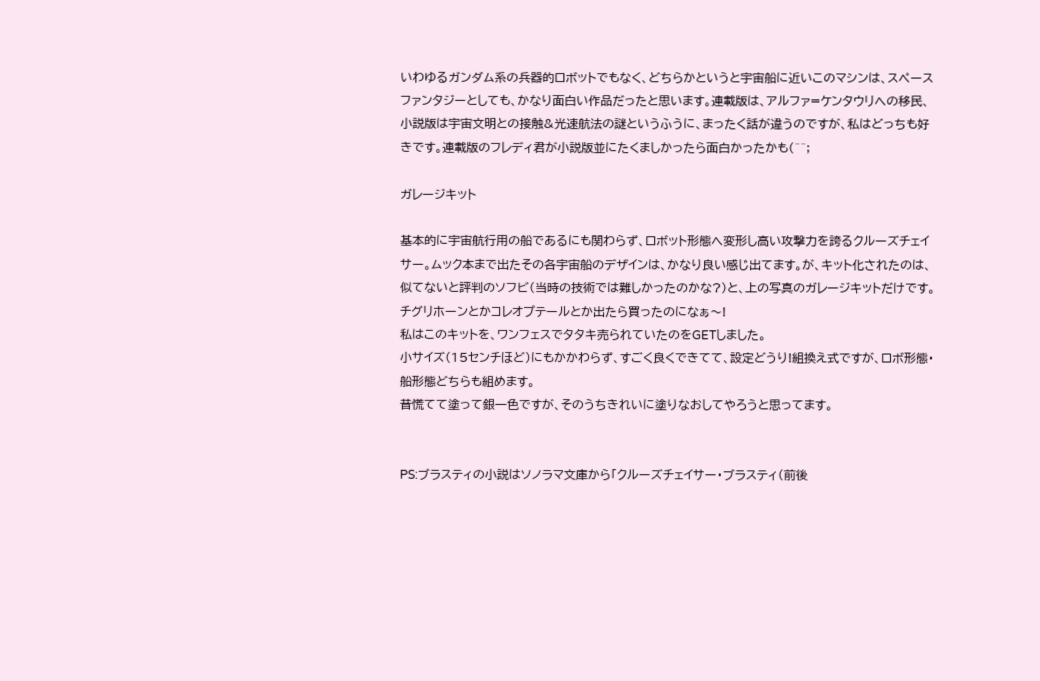いわゆるガンダム系の兵器的ロボットでもなく、どちらかというと宇宙船に近いこのマシンは、スペースファンタジーとしても、かなり面白い作品だったと思います。連載版は、アルファ=ケンタウリへの移民、小説版は宇宙文明との接触&光速航法の謎というふうに、まったく話が違うのですが、私はどっちも好きです。連載版のフレディ君が小説版並にたくましかったら面白かったかも(^^;

ガレージキット

基本的に宇宙航行用の船であるにも関わらず、ロボット形態へ変形し高い攻撃力を誇るクルーズチェイサー。ムック本まで出たその各宇宙船のデザインは、かなり良い感じ出てます。が、キット化されたのは、似てないと評判のソフビ(当時の技術では難しかったのかな?)と、上の写真のガレージキットだけです。チグリホーンとかコレオプテールとか出たら買ったのになぁ〜!
私はこのキットを、ワンフェスでタタキ売られていたのをGETしました。
小サイズ(15センチほど)にもかかわらず、すごく良くできてて、設定どうり!組換え式ですが、ロボ形態・船形態どちらも組めます。
昔慌てて塗って銀一色ですが、そのうちきれいに塗りなおしてやろうと思ってます。


PS:ブラスティの小説はソノラマ文庫から「クルーズチェイサー・ブラスティ(前後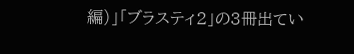編)」「ブラスティ2」の3冊出てい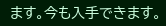ます。今も入手できます。